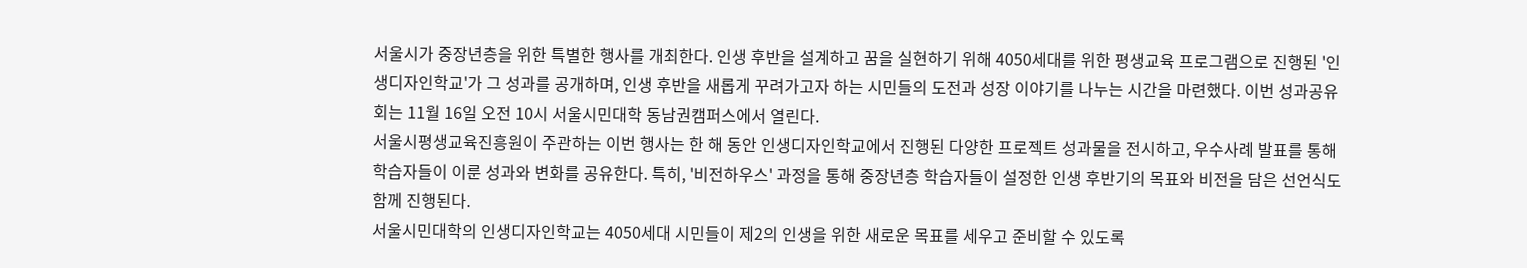서울시가 중장년층을 위한 특별한 행사를 개최한다. 인생 후반을 설계하고 꿈을 실현하기 위해 4050세대를 위한 평생교육 프로그램으로 진행된 '인생디자인학교'가 그 성과를 공개하며, 인생 후반을 새롭게 꾸려가고자 하는 시민들의 도전과 성장 이야기를 나누는 시간을 마련했다. 이번 성과공유회는 11월 16일 오전 10시 서울시민대학 동남권캠퍼스에서 열린다.
서울시평생교육진흥원이 주관하는 이번 행사는 한 해 동안 인생디자인학교에서 진행된 다양한 프로젝트 성과물을 전시하고, 우수사례 발표를 통해 학습자들이 이룬 성과와 변화를 공유한다. 특히, '비전하우스' 과정을 통해 중장년층 학습자들이 설정한 인생 후반기의 목표와 비전을 담은 선언식도 함께 진행된다.
서울시민대학의 인생디자인학교는 4050세대 시민들이 제2의 인생을 위한 새로운 목표를 세우고 준비할 수 있도록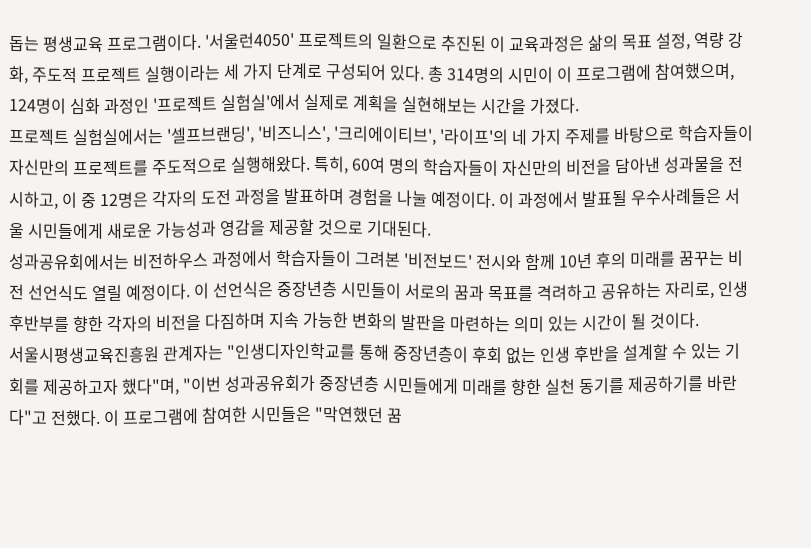돕는 평생교육 프로그램이다. '서울런4050' 프로젝트의 일환으로 추진된 이 교육과정은 삶의 목표 설정, 역량 강화, 주도적 프로젝트 실행이라는 세 가지 단계로 구성되어 있다. 총 314명의 시민이 이 프로그램에 참여했으며, 124명이 심화 과정인 '프로젝트 실험실'에서 실제로 계획을 실현해보는 시간을 가졌다.
프로젝트 실험실에서는 '셀프브랜딩', '비즈니스', '크리에이티브', '라이프'의 네 가지 주제를 바탕으로 학습자들이 자신만의 프로젝트를 주도적으로 실행해왔다. 특히, 60여 명의 학습자들이 자신만의 비전을 담아낸 성과물을 전시하고, 이 중 12명은 각자의 도전 과정을 발표하며 경험을 나눌 예정이다. 이 과정에서 발표될 우수사례들은 서울 시민들에게 새로운 가능성과 영감을 제공할 것으로 기대된다.
성과공유회에서는 비전하우스 과정에서 학습자들이 그려본 '비전보드' 전시와 함께 10년 후의 미래를 꿈꾸는 비전 선언식도 열릴 예정이다. 이 선언식은 중장년층 시민들이 서로의 꿈과 목표를 격려하고 공유하는 자리로, 인생 후반부를 향한 각자의 비전을 다짐하며 지속 가능한 변화의 발판을 마련하는 의미 있는 시간이 될 것이다.
서울시평생교육진흥원 관계자는 "인생디자인학교를 통해 중장년층이 후회 없는 인생 후반을 설계할 수 있는 기회를 제공하고자 했다"며, "이번 성과공유회가 중장년층 시민들에게 미래를 향한 실천 동기를 제공하기를 바란다"고 전했다. 이 프로그램에 참여한 시민들은 "막연했던 꿈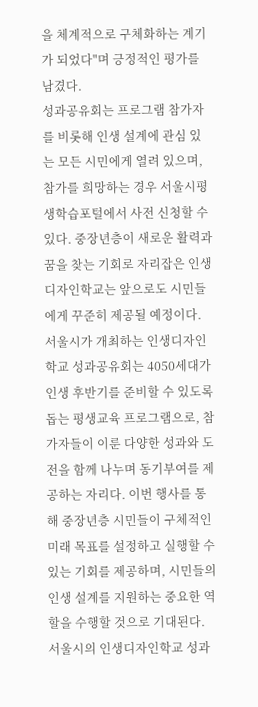을 체계적으로 구체화하는 계기가 되었다"며 긍정적인 평가를 남겼다.
성과공유회는 프로그램 참가자를 비롯해 인생 설계에 관심 있는 모든 시민에게 열려 있으며, 참가를 희망하는 경우 서울시평생학습포털에서 사전 신청할 수 있다. 중장년층이 새로운 활력과 꿈을 찾는 기회로 자리잡은 인생디자인학교는 앞으로도 시민들에게 꾸준히 제공될 예정이다.
서울시가 개최하는 인생디자인학교 성과공유회는 4050세대가 인생 후반기를 준비할 수 있도록 돕는 평생교육 프로그램으로, 참가자들이 이룬 다양한 성과와 도전을 함께 나누며 동기부여를 제공하는 자리다. 이번 행사를 통해 중장년층 시민들이 구체적인 미래 목표를 설정하고 실행할 수 있는 기회를 제공하며, 시민들의 인생 설계를 지원하는 중요한 역할을 수행할 것으로 기대된다.
서울시의 인생디자인학교 성과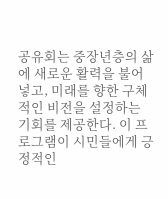공유회는 중장년층의 삶에 새로운 활력을 불어넣고, 미래를 향한 구체적인 비전을 설정하는 기회를 제공한다. 이 프로그램이 시민들에게 긍정적인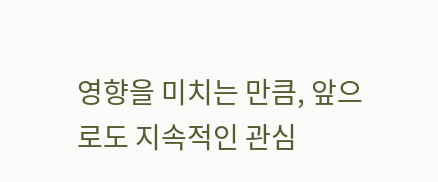영향을 미치는 만큼, 앞으로도 지속적인 관심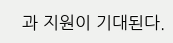과 지원이 기대된다.